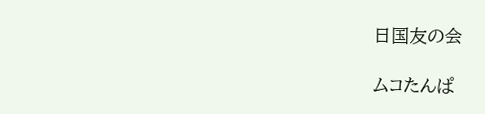日国友の会

ムコたんぱ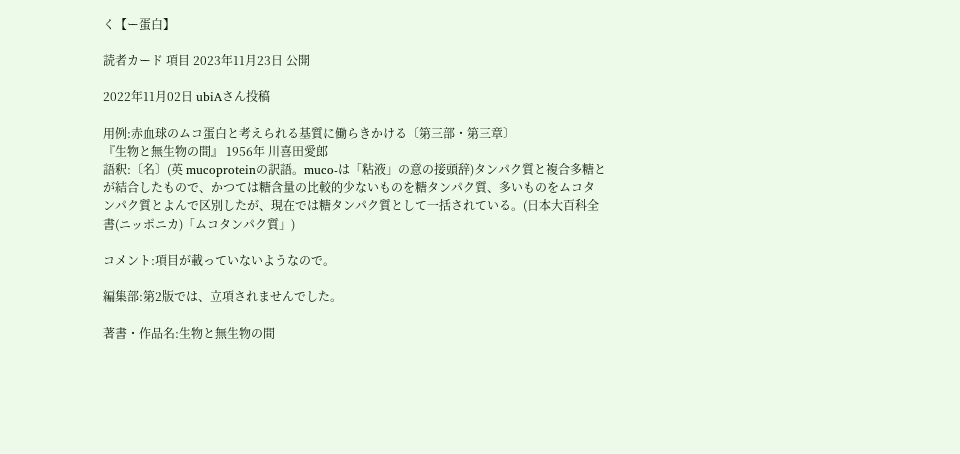く【ー蛋白】

読者カード 項目 2023年11月23日 公開

2022年11月02日 ubiAさん投稿

用例:赤血球のムコ蛋白と考えられる基質に働らきかける〔第三部・第三章〕
『生物と無生物の間』 1956年 川喜田愛郎
語釈:〔名〕(英 mucoproteinの訳語。muco-は「粘液」の意の接頭辞)タンパク質と複合多糖とが結合したもので、かつては糖含量の比較的少ないものを糖タンパク質、多いものをムコタンパク質とよんで区別したが、現在では糖タンパク質として一括されている。(日本大百科全書(ニッポニカ)「ムコタンパク質」)

コメント:項目が載っていないようなので。

編集部:第2版では、立項されませんでした。

著書・作品名:生物と無生物の間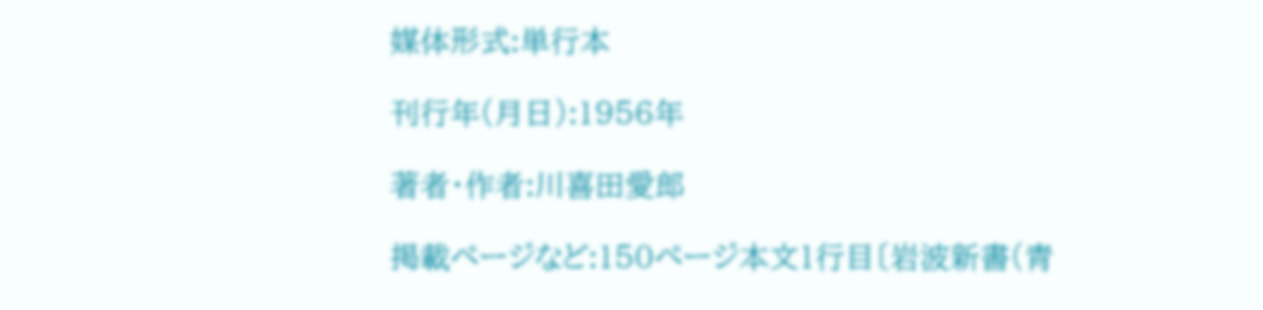媒体形式:単行本

刊行年(月日):1956年

著者・作者:川喜田愛郎

掲載ページなど:150ページ本文1行目〔岩波新書(青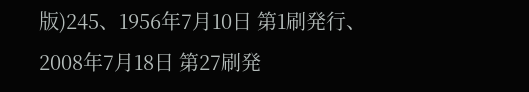版)245、1956年7月10日 第1刷発行、2008年7月18日 第27刷発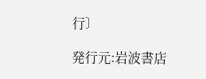行〕

発行元:岩波書店